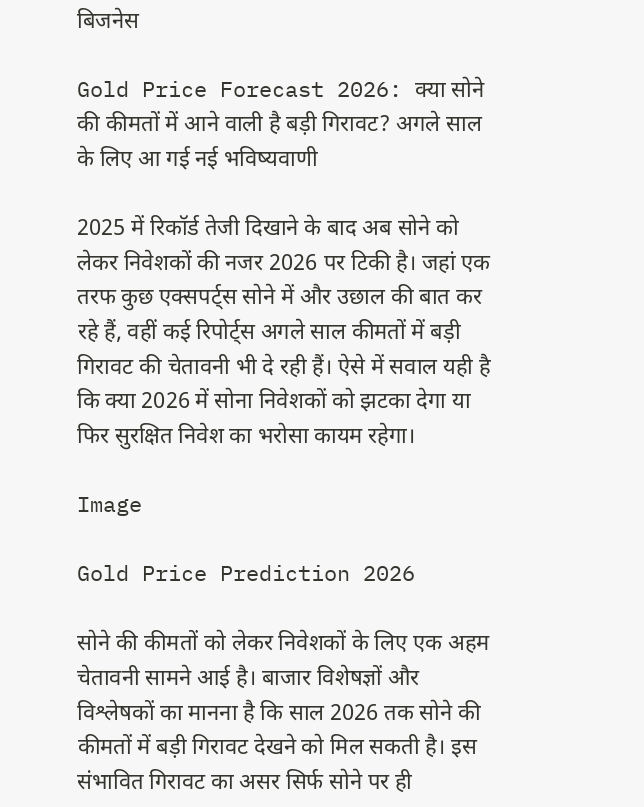बिजनेस

Gold Price Forecast 2026: क्या सोने की कीमतों में आने वाली है बड़ी गिरावट? अगले साल के लिए आ गई नई भविष्यवाणी

2025 में रिकॉर्ड तेजी दिखाने के बाद अब सोने को लेकर निवेशकों की नजर 2026 पर टिकी है। जहां एक तरफ कुछ एक्सपर्ट्स सोने में और उछाल की बात कर रहे हैं, वहीं कई रिपोर्ट्स अगले साल कीमतों में बड़ी गिरावट की चेतावनी भी दे रही हैं। ऐसे में सवाल यही है कि क्या 2026 में सोना निवेशकों को झटका देगा या फिर सुरक्षित निवेश का भरोसा कायम रहेगा।

Image

Gold Price Prediction 2026

सोने की कीमतों को लेकर निवेशकों के लिए एक अहम चेतावनी सामने आई है। बाजार विशेषज्ञों और विश्लेषकों का मानना है कि साल 2026 तक सोने की कीमतों में बड़ी गिरावट देखने को मिल सकती है। इस संभावित गिरावट का असर सिर्फ सोने पर ही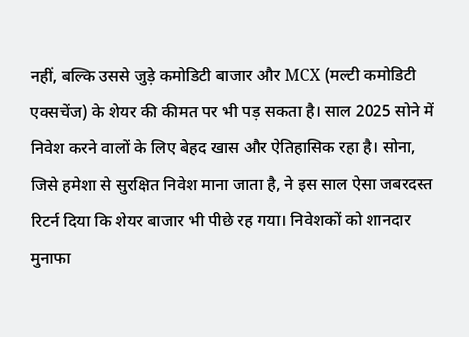नहीं, बल्कि उससे जुड़े कमोडिटी बाजार और MCX (मल्टी कमोडिटी एक्सचेंज) के शेयर की कीमत पर भी पड़ सकता है। साल 2025 सोने में निवेश करने वालों के लिए बेहद खास और ऐतिहासिक रहा है। सोना, जिसे हमेशा से सुरक्षित निवेश माना जाता है, ने इस साल ऐसा जबरदस्त रिटर्न दिया कि शेयर बाजार भी पीछे रह गया। निवेशकों को शानदार मुनाफा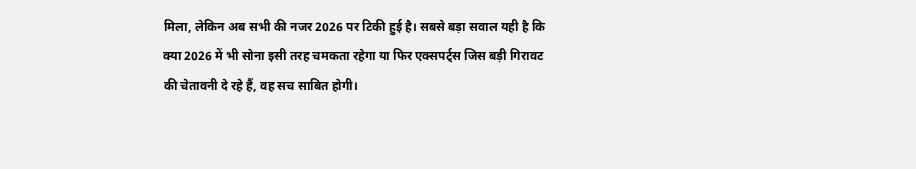मिला, लेकिन अब सभी की नजर 2026 पर टिकी हुई है। सबसे बड़ा सवाल यही है कि क्या 2026 में भी सोना इसी तरह चमकता रहेगा या फिर एक्सपर्ट्स जिस बड़ी गिरावट की चेतावनी दे रहे हैं, वह सच साबित होगी।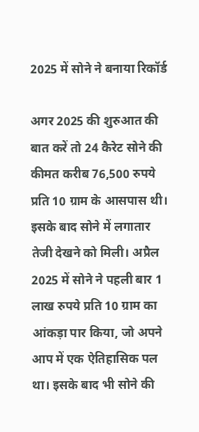2025 में सोने ने बनाया रिकॉर्ड

अगर 2025 की शुरुआत की बात करें तो 24 कैरेट सोने की कीमत करीब 76,500 रुपये प्रति 10 ग्राम के आसपास थी। इसके बाद सोने में लगातार तेजी देखने को मिली। अप्रैल 2025 में सोने ने पहली बार 1 लाख रुपये प्रति 10 ग्राम का आंकड़ा पार किया, जो अपने आप में एक ऐतिहासिक पल था। इसके बाद भी सोने की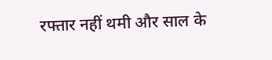रफ्तार नहीं थमी और साल के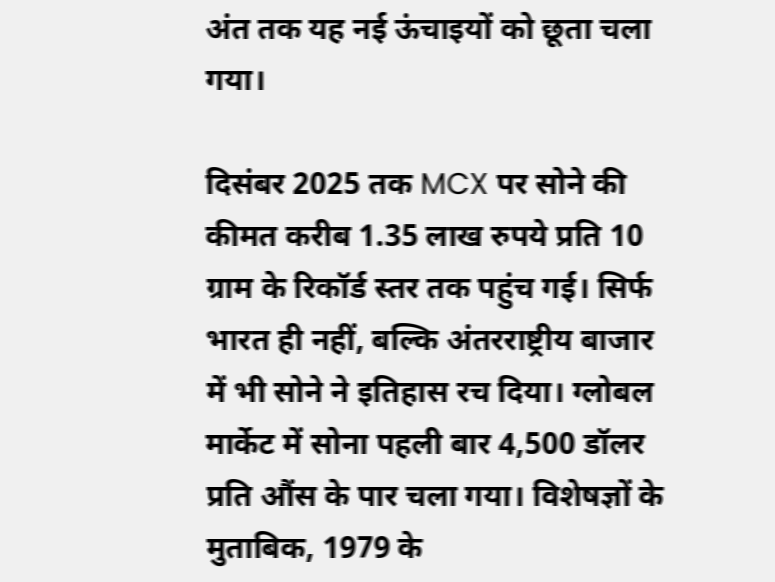अंत तक यह नई ऊंचाइयों को छूता चला गया।

दिसंबर 2025 तक MCX पर सोने की कीमत करीब 1.35 लाख रुपये प्रति 10 ग्राम के रिकॉर्ड स्तर तक पहुंच गई। सिर्फ भारत ही नहीं, बल्कि अंतरराष्ट्रीय बाजार में भी सोने ने इतिहास रच दिया। ग्लोबल मार्केट में सोना पहली बार 4,500 डॉलर प्रति औंस के पार चला गया। विशेषज्ञों के मुताबिक, 1979 के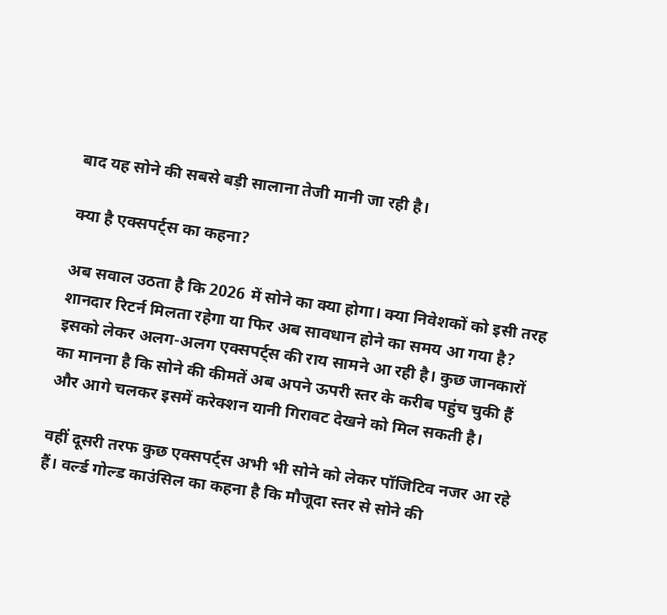बाद यह सोने की सबसे बड़ी सालाना तेजी मानी जा रही है।

क्या है एक्सपर्ट्स का कहना?

अब सवाल उठता है कि 2026 में सोने का क्या होगा। क्या निवेशकों को इसी तरह शानदार रिटर्न मिलता रहेगा या फिर अब सावधान होने का समय आ गया है? इसको लेकर अलग-अलग एक्सपर्ट्स की राय सामने आ रही है। कुछ जानकारों का मानना है कि सोने की कीमतें अब अपने ऊपरी स्तर के करीब पहुंच चुकी हैं और आगे चलकर इसमें करेक्शन यानी गिरावट देखने को मिल सकती है।

वहीं दूसरी तरफ कुछ एक्सपर्ट्स अभी भी सोने को लेकर पॉजिटिव नजर आ रहे हैं। वर्ल्ड गोल्ड काउंसिल का कहना है कि मौजूदा स्तर से सोने की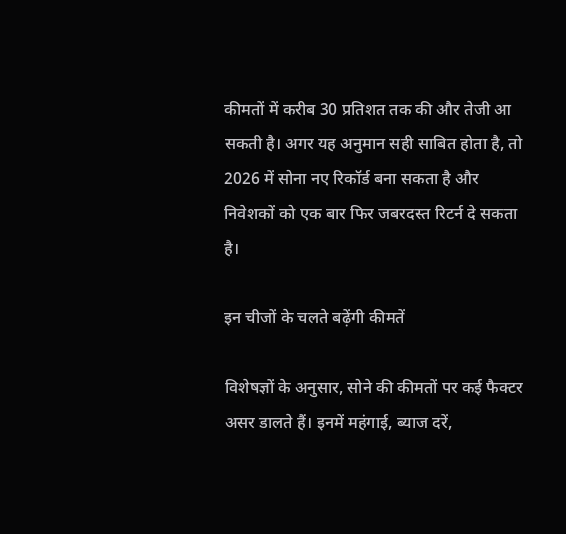कीमतों में करीब 30 प्रतिशत तक की और तेजी आ सकती है। अगर यह अनुमान सही साबित होता है, तो 2026 में सोना नए रिकॉर्ड बना सकता है और निवेशकों को एक बार फिर जबरदस्त रिटर्न दे सकता है।

इन चीजों के चलते बढ़ेंगी कीमतें

विशेषज्ञों के अनुसार, सोने की कीमतों पर कई फैक्टर असर डालते हैं। इनमें महंगाई, ब्याज दरें,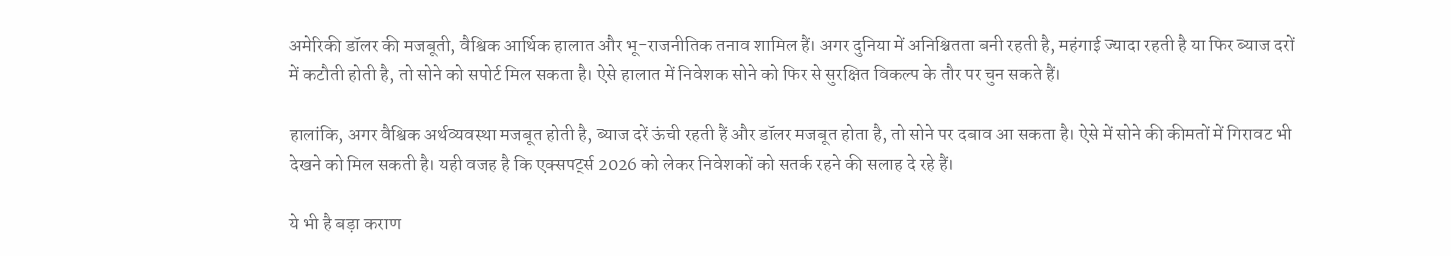अमेरिकी डॉलर की मजबूती, वैश्विक आर्थिक हालात और भू-राजनीतिक तनाव शामिल हैं। अगर दुनिया में अनिश्चितता बनी रहती है, महंगाई ज्यादा रहती है या फिर ब्याज दरों में कटौती होती है, तो सोने को सपोर्ट मिल सकता है। ऐसे हालात में निवेशक सोने को फिर से सुरक्षित विकल्प के तौर पर चुन सकते हैं।

हालांकि, अगर वैश्विक अर्थव्यवस्था मजबूत होती है, ब्याज दरें ऊंची रहती हैं और डॉलर मजबूत होता है, तो सोने पर दबाव आ सकता है। ऐसे में सोने की कीमतों में गिरावट भी देखने को मिल सकती है। यही वजह है कि एक्सपर्ट्स 2026 को लेकर निवेशकों को सतर्क रहने की सलाह दे रहे हैं।

ये भी है बड़ा कराण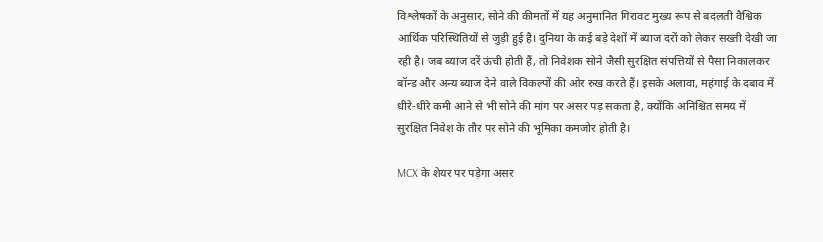विश्लेषकों के अनुसार, सोने की कीमतों में यह अनुमानित गिरावट मुख्य रूप से बदलती वैश्विक आर्थिक परिस्थितियों से जुड़ी हुई है। दुनिया के कई बड़े देशों में ब्याज दरों को लेकर सख्ती देखी जा रही है। जब ब्याज दरें ऊंची होती हैं, तो निवेशक सोने जैसी सुरक्षित संपत्तियों से पैसा निकालकर बॉन्ड और अन्य ब्याज देने वाले विकल्पों की ओर रुख करते हैं। इसके अलावा, महंगाई के दबाव में धीरे-धीरे कमी आने से भी सोने की मांग पर असर पड़ सकता है, क्योंकि अनिश्चित समय में सुरक्षित निवेश के तौर पर सोने की भूमिका कमजोर होती है।

MCX के शेयर पर पड़ेगा असर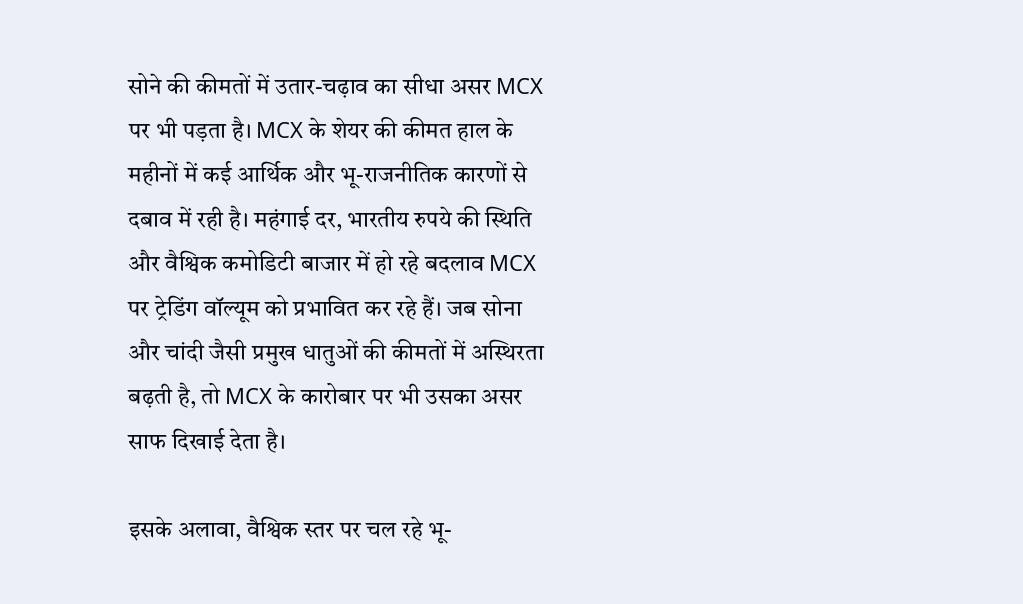सोने की कीमतों में उतार-चढ़ाव का सीधा असर MCX पर भी पड़ता है। MCX के शेयर की कीमत हाल के महीनों में कई आर्थिक और भू-राजनीतिक कारणों से दबाव में रही है। महंगाई दर, भारतीय रुपये की स्थिति और वैश्विक कमोडिटी बाजार में हो रहे बदलाव MCX पर ट्रेडिंग वॉल्यूम को प्रभावित कर रहे हैं। जब सोना और चांदी जैसी प्रमुख धातुओं की कीमतों में अस्थिरता बढ़ती है, तो MCX के कारोबार पर भी उसका असर साफ दिखाई देता है।

इसके अलावा, वैश्विक स्तर पर चल रहे भू-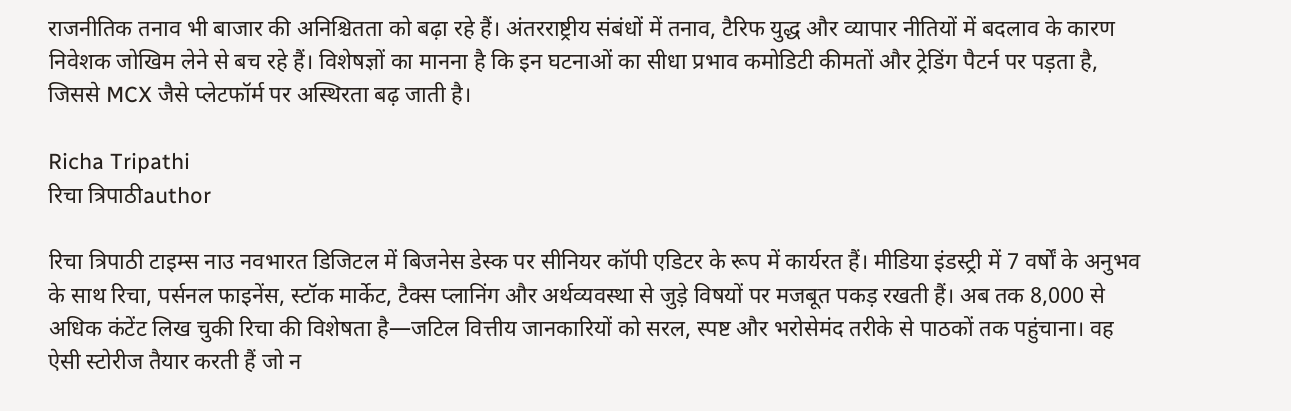राजनीतिक तनाव भी बाजार की अनिश्चितता को बढ़ा रहे हैं। अंतरराष्ट्रीय संबंधों में तनाव, टैरिफ युद्ध और व्यापार नीतियों में बदलाव के कारण निवेशक जोखिम लेने से बच रहे हैं। विशेषज्ञों का मानना है कि इन घटनाओं का सीधा प्रभाव कमोडिटी कीमतों और ट्रेडिंग पैटर्न पर पड़ता है, जिससे MCX जैसे प्लेटफॉर्म पर अस्थिरता बढ़ जाती है।

Richa Tripathi
रिचा त्रिपाठीauthor

रिचा त्रिपाठी टाइम्स नाउ नवभारत डिजिटल में बिजनेस डेस्क पर सीनियर कॉपी एडिटर के रूप में कार्यरत हैं। मीडिया इंडस्ट्री में 7 वर्षों के अनुभव के साथ रिचा, पर्सनल फाइनेंस, स्टॉक मार्केट, टैक्स प्लानिंग और अर्थव्यवस्था से जुड़े विषयों पर मजबूत पकड़ रखती हैं। अब तक 8,000 से अधिक कंटेंट लिख चुकी रिचा की विशेषता है—जटिल वित्तीय जानकारियों को सरल, स्पष्ट और भरोसेमंद तरीके से पाठकों तक पहुंचाना। वह ऐसी स्टोरीज तैयार करती हैं जो न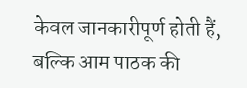केवल जानकारीपूर्ण होती हैं, बल्कि आम पाठक की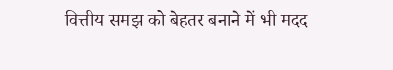वित्तीय समझ को बेहतर बनाने में भी मदद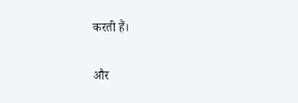करती हैं।

और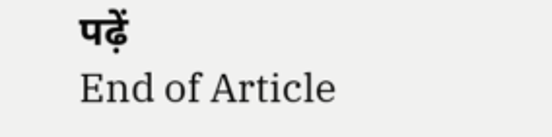पढ़ें
End of Article